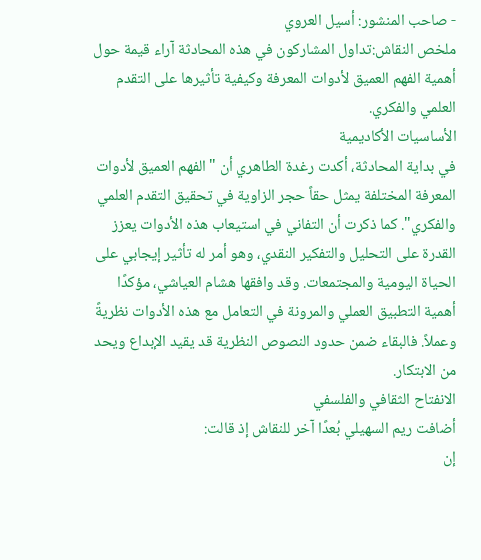- صاحب المنشور: أسيل العروي
ملخص النقاش:تداول المشاركون في هذه المحادثة آراء قيمة حول أهمية الفهم العميق لأدوات المعرفة وكيفية تأثيرها على التقدم العلمي والفكري.
الأساسيات الأكاديمية
في بداية المحادثة، أكدت رغدة الطاهري أن "الفهم العميق لأدوات المعرفة المختلفة يمثل حقاً حجر الزاوية في تحقيق التقدم العلمي والفكري". كما ذكرت أن التفاني في استيعاب هذه الأدوات يعزز القدرة على التحليل والتفكير النقدي، وهو أمر له تأثير إيجابي على الحياة اليومية والمجتمعات. وقد وافقها هشام العياشي، مؤكدًا أهمية التطبيق العملي والمرونة في التعامل مع هذه الأدوات نظريةً وعملاً. فالبقاء ضمن حدود النصوص النظرية قد يقيد الإبداع ويحد من الابتكار.
الانفتاح الثقافي والفلسفي
أضافت ريم السهيلي بُعدًا آخر للنقاش إذ قالت:
إن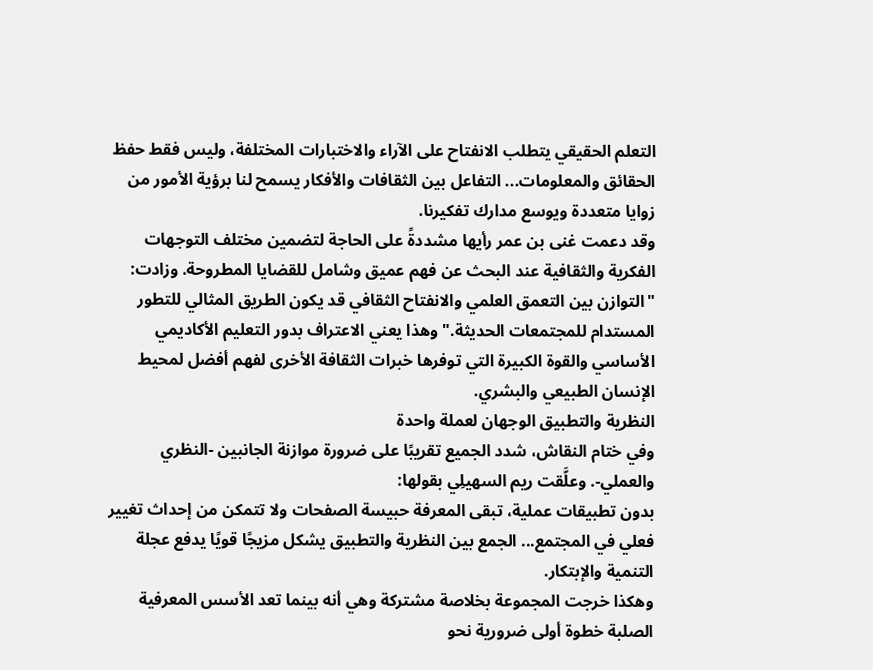التعلم الحقيقي يتطلب الانفتاح على الآراء والاختبارات المختلفة، وليس فقط حفظ الحقائق والمعلومات... التفاعل بين الثقافات والأفكار يسمح لنا برؤية الأمور من زوايا متعددة ويوسع مدارك تفكيرنا.
وقد دعمت غنى بن عمر رأيها مشددةً على الحاجة لتضمين مختلف التوجهات الفكرية والثقافية عند البحث عن فهم عميق وشامل للقضايا المطروحة. وزادت: "التوازن بين التعمق العلمي والانفتاح الثقافي قد يكون الطريق المثالي للتطور المستدام للمجتمعات الحديثة." وهذا يعني الاعتراف بدور التعليم الأكاديمي الأساسي والقوة الكبيرة التي توفرها خبرات الثقافة الأخرى لفهم أفضل لمحيط الإنسان الطبيعي والبشري.
النظرية والتطبيق الوجهان لعملة واحدة
وفي ختام النقاش، شدد الجميع تقريبًا على ضرورة موازنة الجانبين -النظري والعملي-. وعلَّقت ريم السهيلِي بقولها:
بدون تطبيقات عملية، تبقى المعرفة حبيسة الصفحات ولا تتمكن من إحداث تغيير فعلي في المجتمع... الجمع بين النظرية والتطبيق يشكل مزيجًا قويًا يدفع عجلة التنمية والإبتكار.
وهكذا خرجت المجموعة بخلاصة مشتركة وهي أنه بينما تعد الأسس المعرفية الصلبة خطوة أولى ضرورية نحو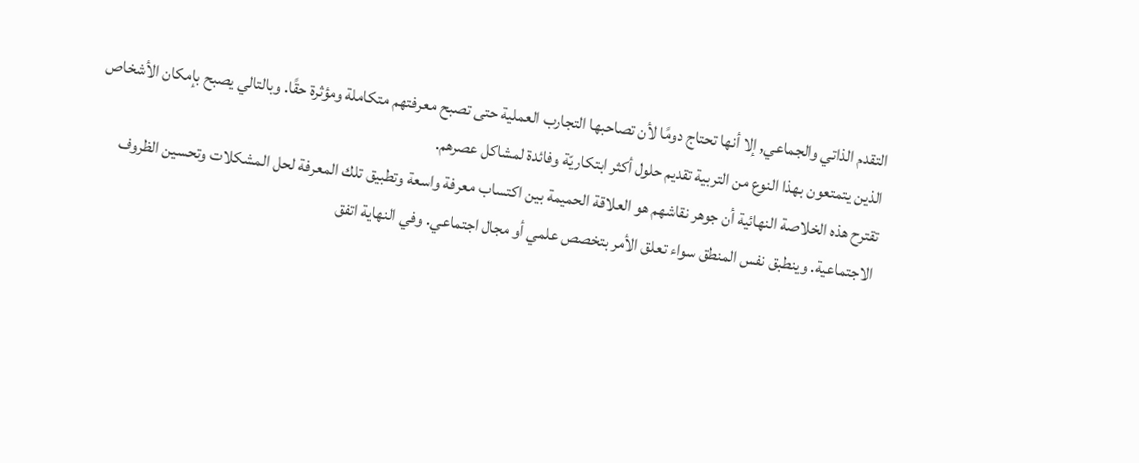التقدم الذاتي والجماعي, إلا أنها تحتاج دومًا لأن تصاحبها التجارب العملية حتى تصبح معرفتهم متكاملة ومؤثرة حقًا. وبالتالي يصبح بإمكان الأشخاص الذين يتمتعون بهذا النوع من التربية تقديم حلول أكثر ابتكاريّة وفائدة لمشاكل عصرهم.
تقترح هذه الخلاصة النهائية أن جوهر نقاشهم هو العلاقة الحميمة بين اكتساب معرفة واسعة وتطبيق تلك المعرفة لحل المشكلات وتحسين الظروف الاجتماعية. وينطبق نفس المنطق سواء تعلق الأمر بتخصص علمي أو مجال اجتماعي. وفي النهاية اتفق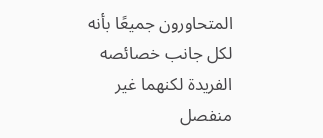المتحاورون جميعًا بأنه لكل جانب خصائصه الفريدة لكنهما غير منفصل